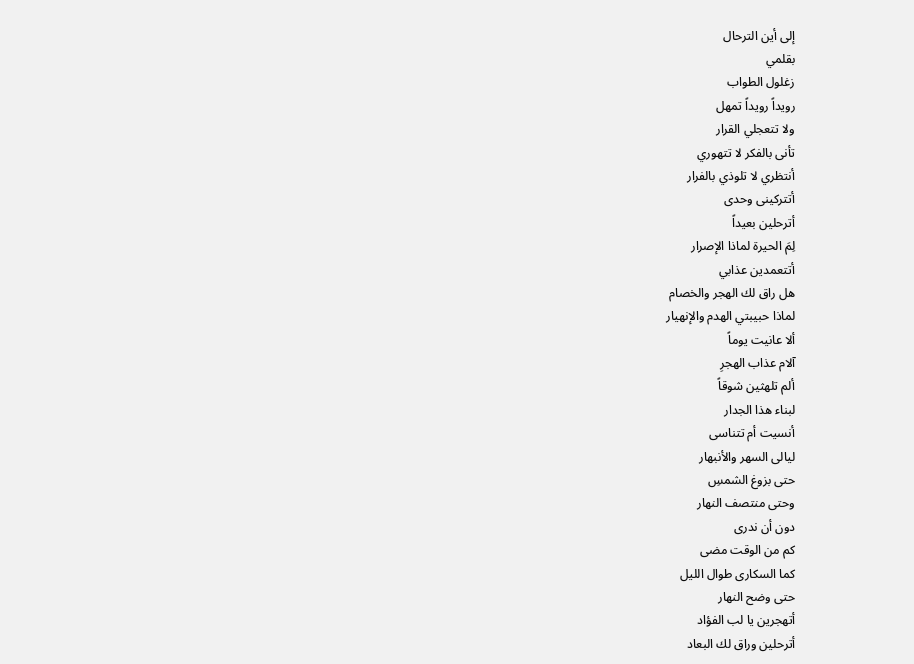إلى أين الترحال
بقلمي
زغلول الطواب
رويداً رويداً تمهل
ولا تتعجلي القرار
تأنى بالفكر لا تتهوري
أنتظري لا تلوذي بالفرار
أتتركينى وحدى
أترحلين بعيداً
لِمَ الحيرة لماذا الإصرار
أتتعمدين عذابي
هل راق لك الهجر والخصام
لماذا حبيبتي الهدم والإنهيار
ألا عانيت يوماً
آلام عذاب الهجرِ
ألم تلهثين شوقاً
لبناء هذا الجدار
أنسيت أم تتناسى
ليالى السهر والأنبهار
حتى بزوغ الشمسِ
وحتى منتصف النهار
دون أن ندرى
كم من الوقت مضى
كما السكارى طوال الليل
حتى وضح النهار
أتهجرين يا لب الفؤاد
أترحلين وراق لك البعاد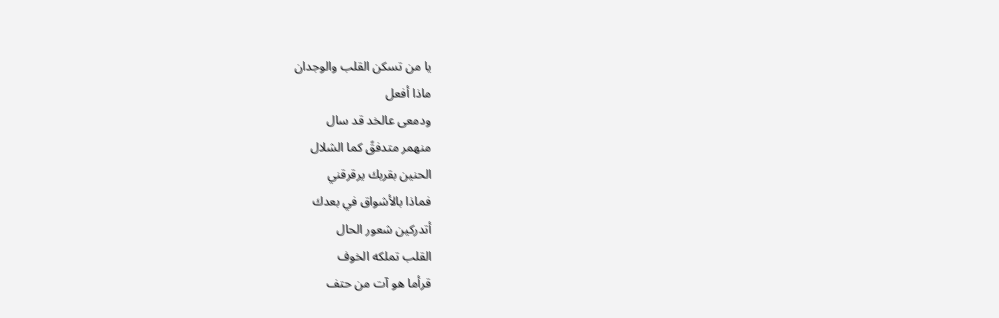يا من تسكن القلب والوجدان
ماذا أفعل
ودمعى عالخد قد سال
منهمر متدفقً كما الشلال
الحنين بقربك يرقرقني
فماذا بالأشواق في بعدك
أتدركين شعور الحال
القلب تملكه الخوف
قرأما هو آت من حتف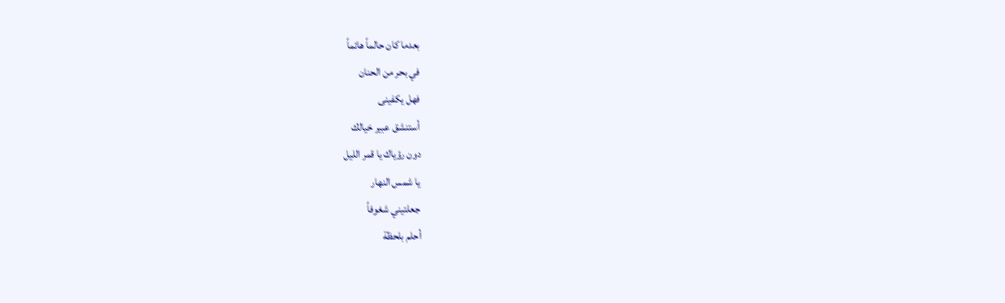بعدما كان حالماً هائماً
في بحر من الحنان
فهل يكفينى
أستنشق عبير خيالك
دون رؤياك يا قمر الليل
يا شمس النهار
جعلتيني شغوفاً
أحلم بلحظة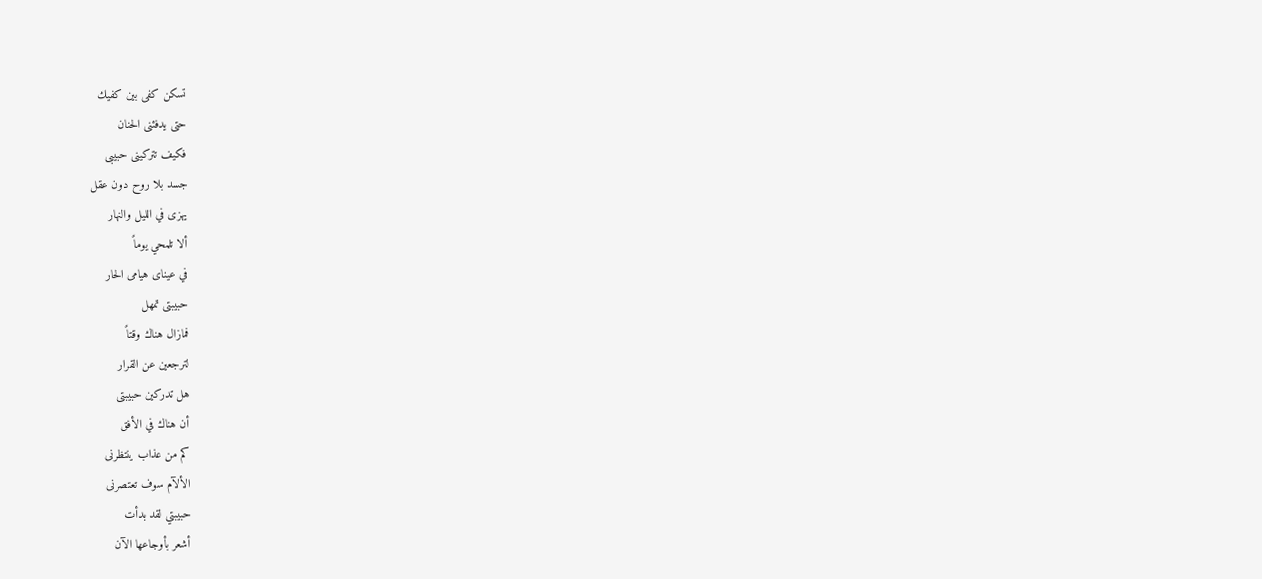تسكن كفى بين كفيك
حتى يدفئنى الحنان
فكيف تتركينى حبيبى
جسد بلا روح دون عقل
يهزى في الليل والنهار
ألا تلمحي يوماً
في عيناى هيامى الحار
حبيبتى تمهل
فمازال هناك وقتاً
لترجعين عن القرار
هل تدركين حبيبتى
أن هناك في الأفق
كم من عذاب ينتظرنى
الألآم سوف تعتصرنى
حبيبتي لقد بدأت
أشعر بأوجاعها الآن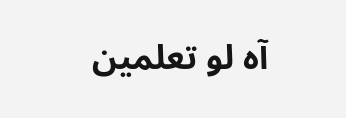آه لو تعلمين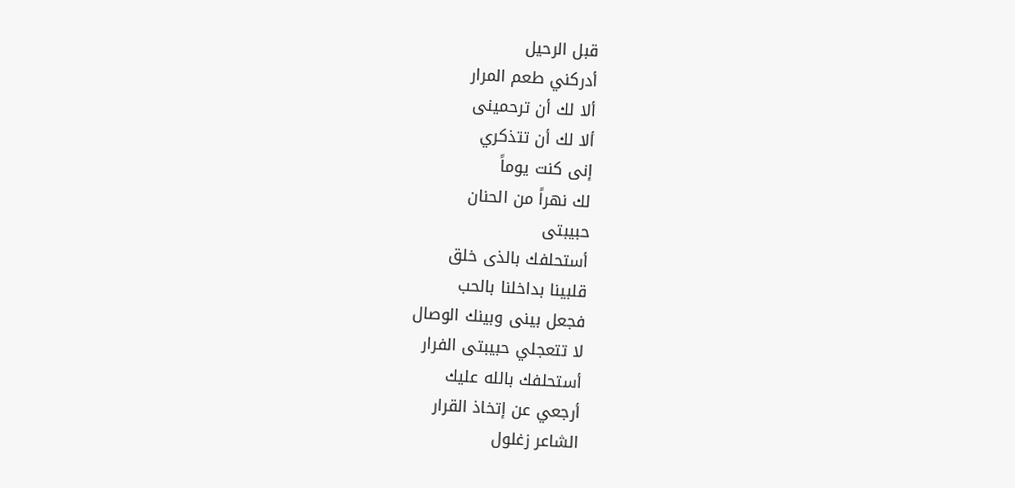قبل الرحيل
أدركني طعم المرار
ألا لك أن ترحمينى
ألا لك أن تتذكري
إنى كنت يوماً
لك نهراً من الحنان
حبيبتى
أستحلفك بالذى خلق
قلبينا بداخلنا بالحب
فجعل بينى وبينك الوصال
لا تتعجلي حبيبتى الفرار
أستحلفك بالله عليك
أرجعي عن إتخاذ القرار
الشاعر زغلول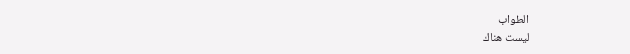الطواب
ليست هناك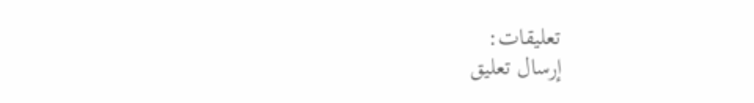تعليقات:
إرسال تعليق